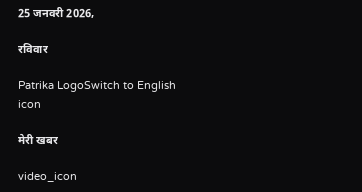25 जनवरी 2026,

रविवार

Patrika LogoSwitch to English
icon

मेरी खबर

video_icon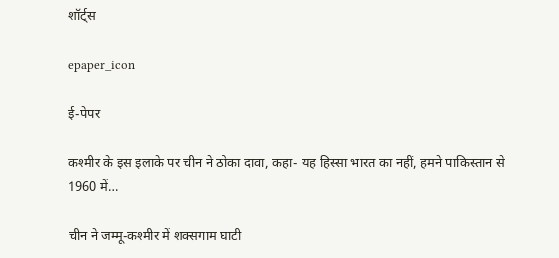शॉर्ट्स

epaper_icon

ई-पेपर

कश्मीर के इस इलाके पर चीन ने ठोका दावा, कहा- यह हिस्सा भारत का नहीं, हमने पाकिस्तान से 1960 में…

चीन ने जम्मू-कश्मीर में शक्सगाम घाटी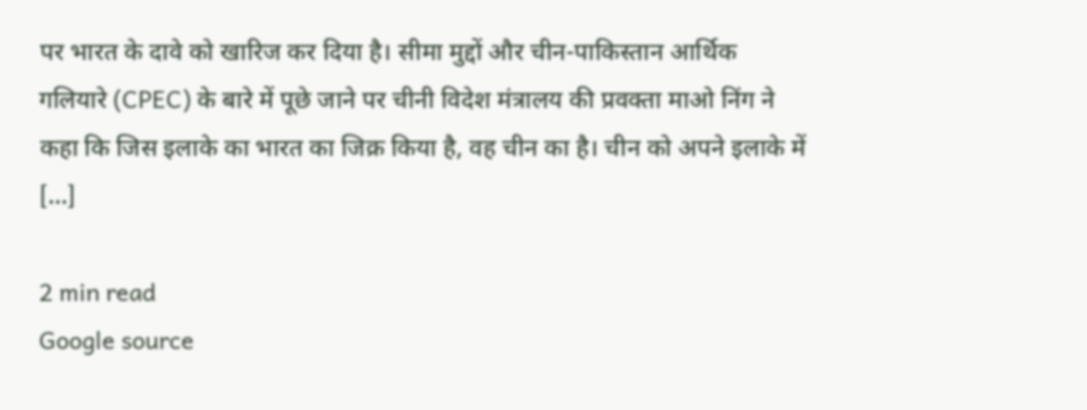पर भारत के दावे को खारिज कर दिया है। सीमा मुद्दों और चीन-पाकिस्तान आर्थिक गलियारे (CPEC) के बारे में पूछे जाने पर चीनी विदेश मंत्रालय की प्रवक्ता माओ निंग ने कहा कि जिस इलाके का भारत का जिक्र किया है, वह चीन का है। चीन को अपने इलाके में […]

2 min read
Google source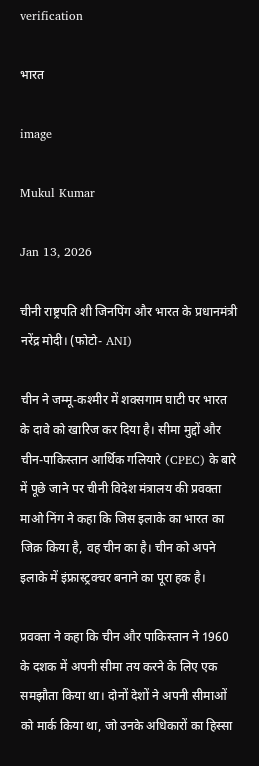verification

भारत

image

Mukul Kumar

Jan 13, 2026

चीनी राष्ट्रपति शी जिनपिंग और भारत के प्रधानमंत्री नरेंद्र मोदी। (फोटो- ANI)

चीन ने जम्मू-कश्मीर में शक्सगाम घाटी पर भारत के दावे को खारिज कर दिया है। सीमा मुद्दों और चीन-पाकिस्तान आर्थिक गलियारे (CPEC) के बारे में पूछे जाने पर चीनी विदेश मंत्रालय की प्रवक्ता माओ निंग ने कहा कि जिस इलाके का भारत का जिक्र किया है, वह चीन का है। चीन को अपने इलाके में इंफ्रास्ट्रक्चर बनाने का पूरा हक है।

प्रवक्ता ने कहा कि चीन और पाकिस्तान ने 1960 के दशक में अपनी सीमा तय करने के लिए एक समझौता किया था। दोनों देशों ने अपनी सीमाओं को मार्क किया था, जो उनके अधिकारों का हिस्सा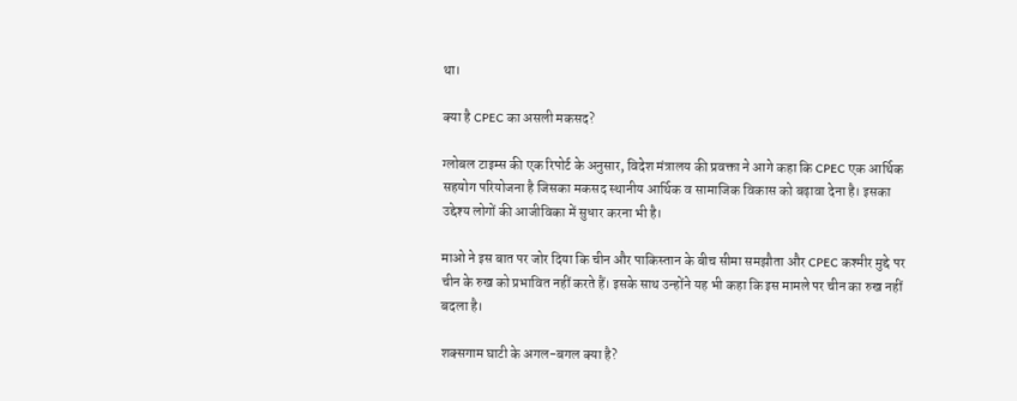था।

क्या है CPEC का असली मकसद?

ग्लोबल टाइम्स की एक रिपोर्ट के अनुसार, विदेश मंत्रालय की प्रवक्ता ने आगे कहा कि CPEC एक आर्थिक सहयोग परियोजना है जिसका मकसद स्थानीय आर्थिक व सामाजिक विकास को बढ़ावा देना है। इसका उद्देश्य लोगों की आजीविका में सुधार करना भी है।

माओ ने इस बात पर जोर दिया कि चीन और पाकिस्तान के बीच सीमा समझौता और CPEC कश्मीर मुद्दे पर चीन के रुख को प्रभावित नहीं करते हैं। इसके साथ उन्होंने यह भी कहा कि इस मामले पर चीन का रुख नहीं बदला है।

शक्सगाम घाटी के अगल-बगल क्या है?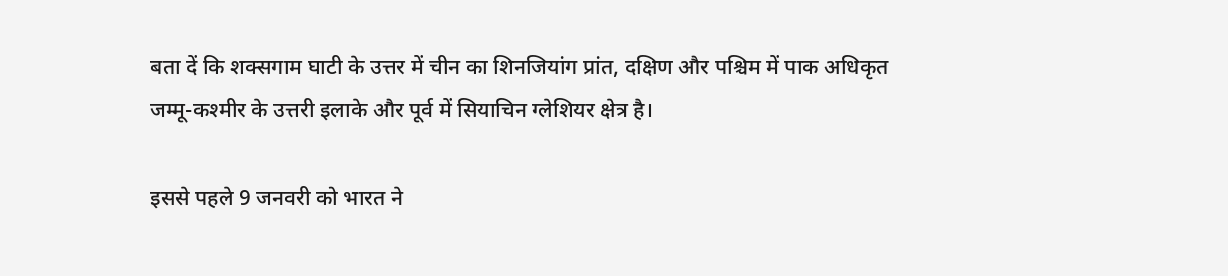बता दें कि शक्सगाम घाटी के उत्तर में चीन का शिनजियांग प्रांत, दक्षिण और पश्चिम में पाक अधिकृत जम्मू-कश्मीर के उत्तरी इलाके और पूर्व में सियाचिन ग्लेशियर क्षेत्र है।

इससे पहले 9 जनवरी को भारत ने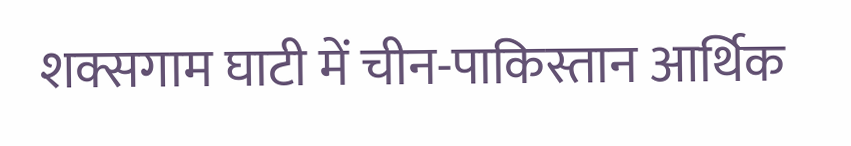शक्सगाम घाटी में चीन-पाकिस्तान आर्थिक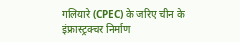गलियारे (CPEC) के जरिए चीन के इंफ्रास्ट्रक्चर निर्माण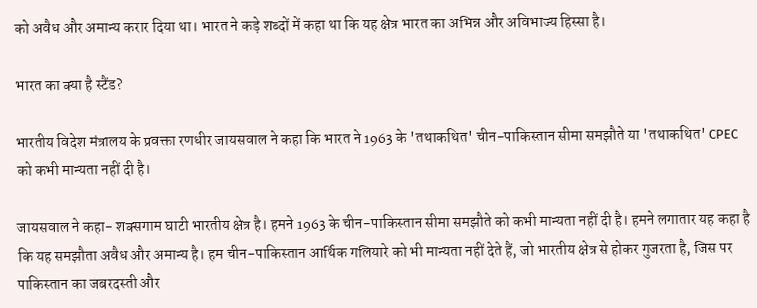को अवैध और अमान्य करार दिया था। भारत ने कड़े शब्दों में कहा था कि यह क्षेत्र भारत का अभिन्न और अविभाज्य हिस्सा है।

भारत का क्या है स्टैंड?

भारतीय विदेश मंत्रालय के प्रवक्ता रणधीर जायसवाल ने कहा कि भारत ने 1963 के 'तथाकथित' चीन-पाकिस्तान सीमा समझौते या 'तथाकथित' CPEC को कभी मान्यता नहीं दी है।

जायसवाल ने कहा- शक्सगाम घाटी भारतीय क्षेत्र है। हमने 1963 के चीन-पाकिस्तान सीमा समझौते को कभी मान्यता नहीं दी है। हमने लगातार यह कहा है कि यह समझौता अवैध और अमान्य है। हम चीन-पाकिस्तान आर्थिक गलियारे को भी मान्यता नहीं देते हैं, जो भारतीय क्षेत्र से होकर गुजरता है, जिस पर पाकिस्तान का जबरदस्ती और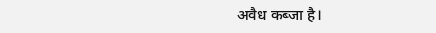अवैध कब्जा है।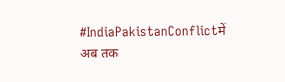#IndiaPakistanConflictमें अब तक